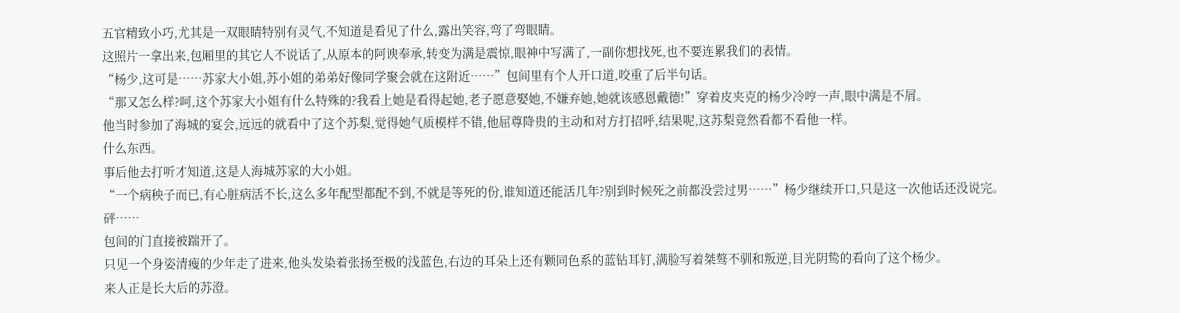五官精致小巧,尤其是一双眼睛特别有灵气,不知道是看见了什么,露出笑容,弯了弯眼睛。
这照片一拿出来,包厢里的其它人不说话了,从原本的阿谀奉承,转变为满是震惊,眼神中写满了,一副你想找死,也不要连累我们的表情。
“杨少,这可是……苏家大小姐,苏小姐的弟弟好像同学聚会就在这附近……”包间里有个人开口道,咬重了后半句话。
“那又怎么样?呵,这个苏家大小姐有什么特殊的?我看上她是看得起她,老子愿意娶她,不嫌弃她,她就该感恩戴德!”穿着皮夹克的杨少冷哼一声,眼中满是不屑。
他当时参加了海城的宴会,远远的就看中了这个苏梨,觉得她气质模样不错,他屈尊降贵的主动和对方打招呼,结果呢,这苏梨竟然看都不看他一样。
什么东西。
事后他去打听才知道,这是人海城苏家的大小姐。
“一个病秧子而已,有心脏病活不长,这么多年配型都配不到,不就是等死的份,谁知道还能活几年?别到时候死之前都没尝过男……”杨少继续开口,只是这一次他话还没说完。
砰……
包间的门直接被踹开了。
只见一个身姿清瘦的少年走了进来,他头发染着张扬至极的浅蓝色,右边的耳朵上还有颗同色系的蓝钻耳钉,满脸写着桀骜不驯和叛逆,目光阴鸷的看向了这个杨少。
来人正是长大后的苏澄。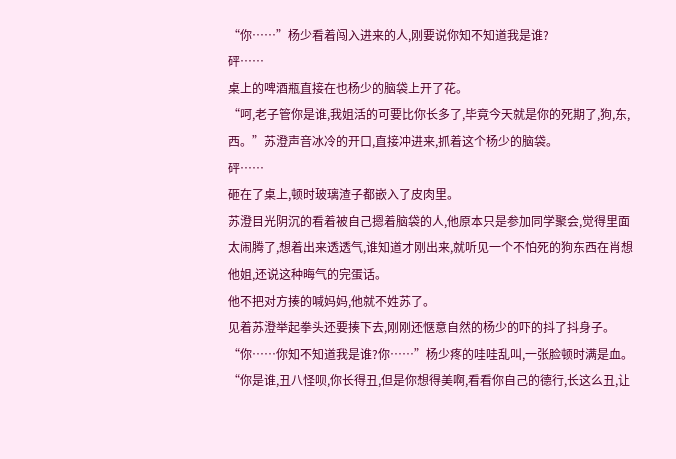“你……”杨少看着闯入进来的人,刚要说你知不知道我是谁?
砰……
桌上的啤酒瓶直接在也杨少的脑袋上开了花。
“呵,老子管你是谁,我姐活的可要比你长多了,毕竟今天就是你的死期了,狗,东,西。”苏澄声音冰冷的开口,直接冲进来,抓着这个杨少的脑袋。
砰……
砸在了桌上,顿时玻璃渣子都嵌入了皮肉里。
苏澄目光阴沉的看着被自己摁着脑袋的人,他原本只是参加同学聚会,觉得里面太闹腾了,想着出来透透气,谁知道才刚出来,就听见一个不怕死的狗东西在肖想他姐,还说这种晦气的完蛋话。
他不把对方揍的喊妈妈,他就不姓苏了。
见着苏澄举起拳头还要揍下去,刚刚还惬意自然的杨少的吓的抖了抖身子。
“你……你知不知道我是谁?你……”杨少疼的哇哇乱叫,一张脸顿时满是血。
“你是谁,丑八怪呗,你长得丑,但是你想得美啊,看看你自己的德行,长这么丑,让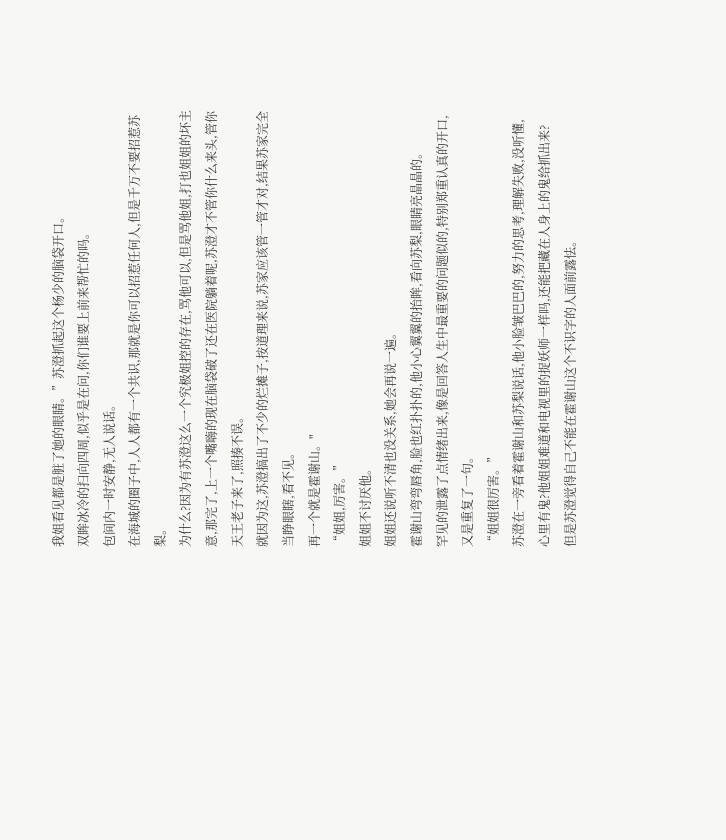我姐看见都是脏了她的眼睛。”苏澄抓起这个杨少的脑袋开口。
双眸冰冷的扫向四周,似乎是在问,你们谁要上前来帮忙的吗。
包间内一时安静,无人说话。
在海城的圈子中,人人都有一个共识,那就是你可以招惹任何人,但是千万不要招惹苏梨。
为什么?因为有苏澄这么一个究极姐控的存在,骂他可以,但是骂他姐,打也姐姐的坏主意,那完了,上一个嘴嗨的现在脑袋破了还在医院躺着呢,苏澄才不管你什么来头,管你天王老子来了,照揍不误。
就因为这,苏澄搞出了不少的烂摊子,按道理来说,苏家应该管一管才对,结果苏家完全当睁眼瞎,看不见。
再一个就是霍谢山。"
“姐姐,厉害。”
姐姐不讨厌他。
姐姐还说听不清也没关系,她会再说一遍。
霍谢山弯弯唇角,脸也红扑扑的,他小心翼翼的抬眸,看向苏梨,眼睛亮晶晶的。
罕见的泄露了点情绪出来,像是回答人生中最重要的问题似的,特别郑重认真的开口,又是重复了一句。
“姐姐很厉害。”
苏澄在一旁看着霍谢山和苏梨说话,他小脸皱巴巴的,努力的思考,理解失败,没听懂,心里有鬼?他姐姐难道和电视里的捉妖师一样吗,还能把藏在人身上的鬼给抓出来?
但是苏澄觉得自己不能在霍谢山这个不识字的人面前露怯。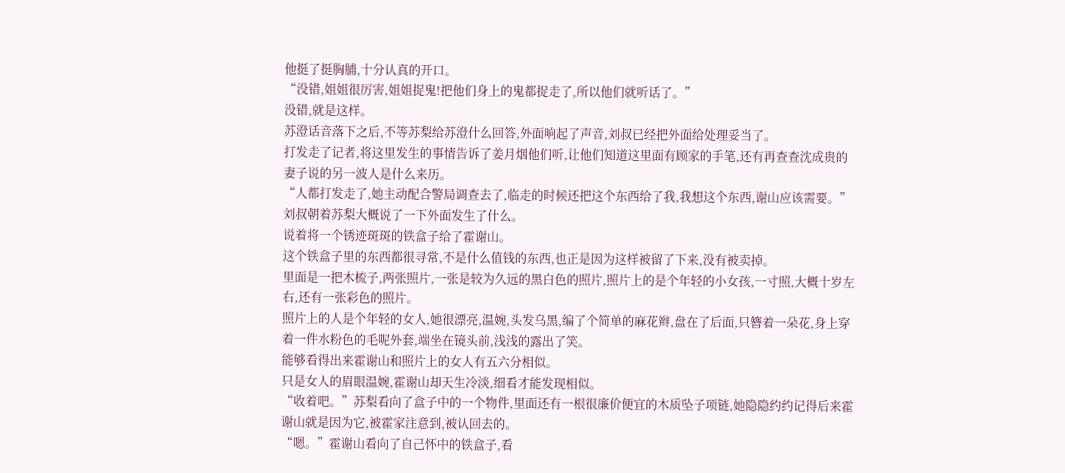他挺了挺胸脯,十分认真的开口。
“没错,姐姐很厉害,姐姐捉鬼!把他们身上的鬼都捉走了,所以他们就听话了。”
没错,就是这样。
苏澄话音落下之后,不等苏梨给苏澄什么回答,外面响起了声音,刘叔已经把外面给处理妥当了。
打发走了记者,将这里发生的事情告诉了姜月烟他们听,让他们知道这里面有顾家的手笔,还有再查查沈成贵的妻子说的另一波人是什么来历。
“人都打发走了,她主动配合警局调查去了,临走的时候还把这个东西给了我,我想这个东西,谢山应该需要。”刘叔朝着苏梨大概说了一下外面发生了什么。
说着将一个锈迹斑斑的铁盒子给了霍谢山。
这个铁盒子里的东西都很寻常,不是什么值钱的东西,也正是因为这样被留了下来,没有被卖掉。
里面是一把木梳子,两张照片,一张是较为久远的黑白色的照片,照片上的是个年轻的小女孩,一寸照,大概十岁左右,还有一张彩色的照片。
照片上的人是个年轻的女人,她很漂亮,温婉,头发乌黑,编了个简单的麻花辫,盘在了后面,只簪着一朵花,身上穿着一件水粉色的毛呢外套,端坐在镜头前,浅浅的露出了笑。
能够看得出来霍谢山和照片上的女人有五六分相似。
只是女人的眉眼温婉,霍谢山却天生冷淡,细看才能发现相似。
“收着吧。”苏梨看向了盒子中的一个物件,里面还有一根很廉价便宜的木质坠子项链,她隐隐约约记得后来霍谢山就是因为它,被霍家注意到,被认回去的。
“嗯。”霍谢山看向了自己怀中的铁盒子,看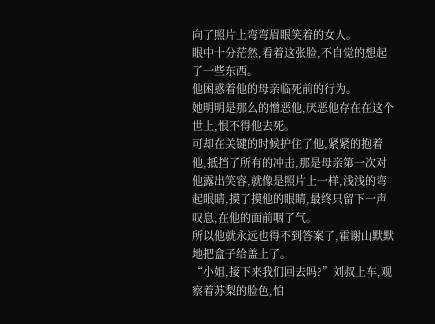向了照片上弯弯眉眼笑着的女人。
眼中十分茫然,看着这张脸,不自觉的想起了一些东西。
他困惑着他的母亲临死前的行为。
她明明是那么的憎恶他,厌恶他存在在这个世上,恨不得他去死。
可却在关键的时候护住了他,紧紧的抱着他,抵挡了所有的冲击,那是母亲第一次对他露出笑容,就像是照片上一样,浅浅的弯起眼睛,摸了摸他的眼睛,最终只留下一声叹息,在他的面前咽了气。
所以他就永远也得不到答案了,霍谢山默默地把盒子给盖上了。
“小姐,接下来我们回去吗?”刘叔上车,观察着苏梨的脸色,怕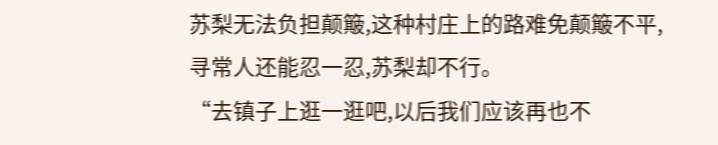苏梨无法负担颠簸,这种村庄上的路难免颠簸不平,寻常人还能忍一忍,苏梨却不行。
“去镇子上逛一逛吧,以后我们应该再也不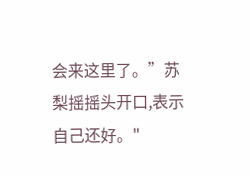会来这里了。”苏梨摇摇头开口,表示自己还好。"